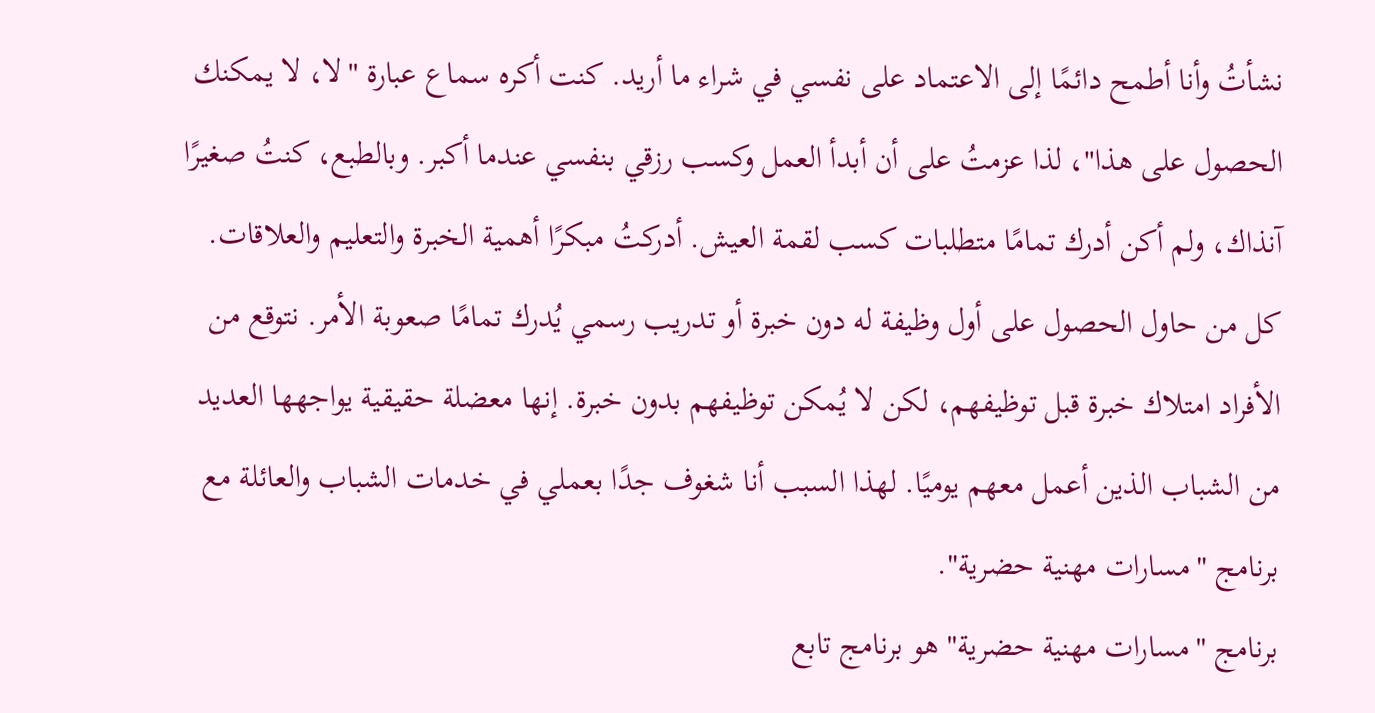نشأتُ وأنا أطمح دائمًا إلى الاعتماد على نفسي في شراء ما أريد. كنت أكره سماع عبارة "لا، لا يمكنك الحصول على هذا"، لذا عزمتُ على أن أبدأ العمل وكسب رزقي بنفسي عندما أكبر. وبالطبع، كنتُ صغيرًا آنذاك، ولم أكن أدرك تمامًا متطلبات كسب لقمة العيش. أدركتُ مبكرًا أهمية الخبرة والتعليم والعلاقات. كل من حاول الحصول على أول وظيفة له دون خبرة أو تدريب رسمي يُدرك تمامًا صعوبة الأمر. نتوقع من الأفراد امتلاك خبرة قبل توظيفهم، لكن لا يُمكن توظيفهم بدون خبرة. إنها معضلة حقيقية يواجهها العديد من الشباب الذين أعمل معهم يوميًا. لهذا السبب أنا شغوف جدًا بعملي في خدمات الشباب والعائلة مع برنامج "مسارات مهنية حضرية".
برنامج "مسارات مهنية حضرية" هو برنامج تابع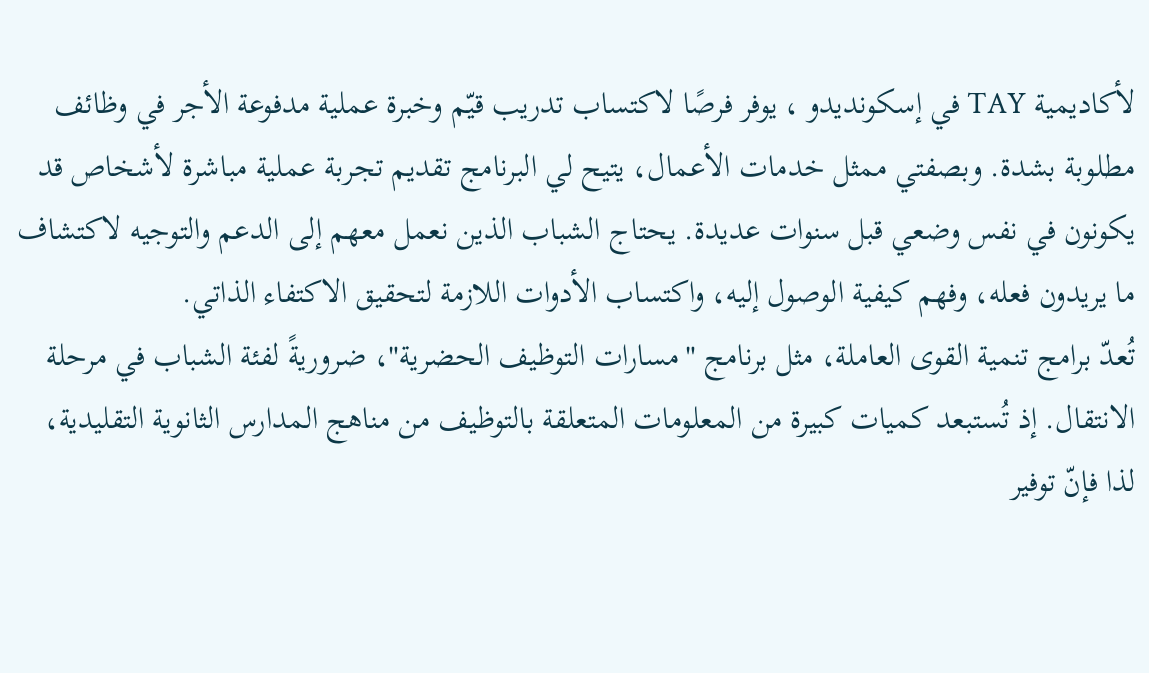لأكاديمية TAY في إسكونديدو ، يوفر فرصًا لاكتساب تدريب قيّم وخبرة عملية مدفوعة الأجر في وظائف مطلوبة بشدة. وبصفتي ممثل خدمات الأعمال، يتيح لي البرنامج تقديم تجربة عملية مباشرة لأشخاص قد يكونون في نفس وضعي قبل سنوات عديدة. يحتاج الشباب الذين نعمل معهم إلى الدعم والتوجيه لاكتشاف ما يريدون فعله، وفهم كيفية الوصول إليه، واكتساب الأدوات اللازمة لتحقيق الاكتفاء الذاتي.
تُعدّ برامج تنمية القوى العاملة، مثل برنامج "مسارات التوظيف الحضرية"، ضروريةً لفئة الشباب في مرحلة الانتقال. إذ تُستبعد كميات كبيرة من المعلومات المتعلقة بالتوظيف من مناهج المدارس الثانوية التقليدية، لذا فإنّ توفير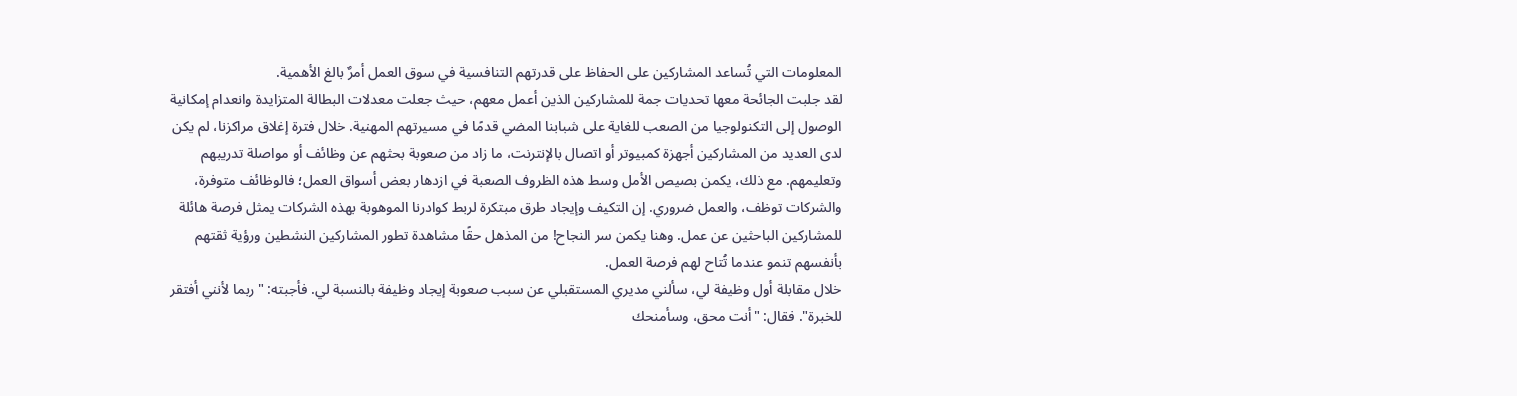المعلومات التي تُساعد المشاركين على الحفاظ على قدرتهم التنافسية في سوق العمل أمرٌ بالغ الأهمية.
لقد جلبت الجائحة معها تحديات جمة للمشاركين الذين أعمل معهم، حيث جعلت معدلات البطالة المتزايدة وانعدام إمكانية الوصول إلى التكنولوجيا من الصعب للغاية على شبابنا المضي قدمًا في مسيرتهم المهنية. خلال فترة إغلاق مراكزنا، لم يكن لدى العديد من المشاركين أجهزة كمبيوتر أو اتصال بالإنترنت، ما زاد من صعوبة بحثهم عن وظائف أو مواصلة تدريبهم وتعليمهم. مع ذلك، يكمن بصيص الأمل وسط هذه الظروف الصعبة في ازدهار بعض أسواق العمل؛ فالوظائف متوفرة، والشركات توظف، والعمل ضروري. إن التكيف وإيجاد طرق مبتكرة لربط كوادرنا الموهوبة بهذه الشركات يمثل فرصة هائلة للمشاركين الباحثين عن عمل. وهنا يكمن سر النجاح! من المذهل حقًا مشاهدة تطور المشاركين النشطين ورؤية ثقتهم بأنفسهم تنمو عندما تُتاح لهم فرصة العمل.
خلال مقابلة أول وظيفة لي، سألني مديري المستقبلي عن سبب صعوبة إيجاد وظيفة بالنسبة لي. فأجبته: "ربما لأنني أفتقر للخبرة". فقال: "أنت محق، وسأمنحك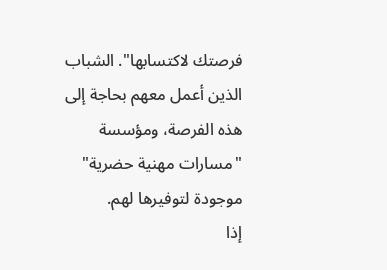فرصتك لاكتسابها". الشباب الذين أعمل معهم بحاجة إلى هذه الفرصة، ومؤسسة "مسارات مهنية حضرية" موجودة لتوفيرها لهم.
إذا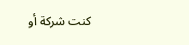كنت شركة أو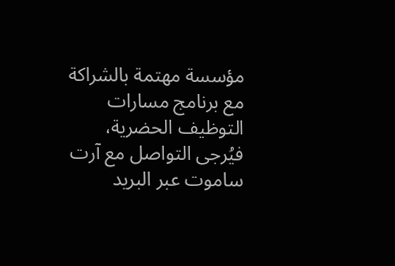مؤسسة مهتمة بالشراكة مع برنامج مسارات التوظيف الحضرية، فيُرجى التواصل مع آرت ساموت عبر البريد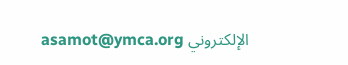الإلكتروني asamot@ymca.org